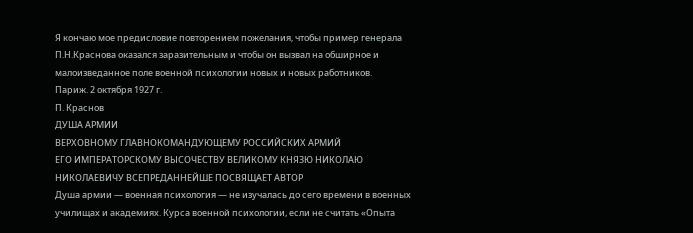Я кончаю мое предисловие повторением пожелания, чтобы пример генерала П.Н.Краснова оказался заразительным и чтобы он вызвал на обширное и малоизведанное поле военной психологии новых и новых работников.
Париж. 2 октября 1927 г.
П. Краснов
ДУША АРМИИ
ВЕРХОВНОМУ ГЛАВНОКОМАНДУЮЩЕМУ РОССИЙСКИХ АРМИЙ
ЕГО ИМПЕРАТОРСКОМУ ВЫСОЧЕСТВУ ВЕЛИКОМУ КНЯЗЮ НИКОЛАЮ НИКОЛАЕВИЧУ ВСЕПРЕДАННЕЙШЕ ПОСВЯЩАЕТ АВТОР
Душа армии — военная психология — не изучалась до сего времени в военных училищах и академиях. Курса военной психологии, если не считать «Опыта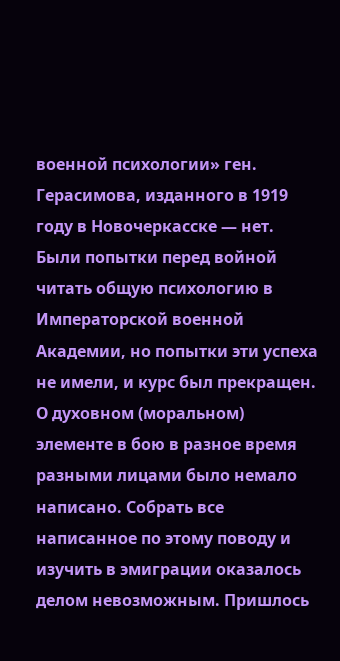военной психологии» ген. Герасимова, изданного в 1919 году в Новочеркасске — нет. Были попытки перед войной читать общую психологию в Императорской военной Академии, но попытки эти успеха не имели, и курс был прекращен. О духовном (моральном) элементе в бою в разное время разными лицами было немало написано. Собрать все написанное по этому поводу и изучить в эмиграции оказалось делом невозможным. Пришлось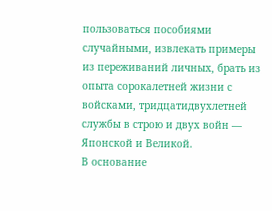пользоваться пособиями случайными, извлекать примеры из переживаний личных, брать из опыта сорокалетней жизни с войсками, тридцатидвухлетней службы в строю и двух войн — Японской и Великой.
В основание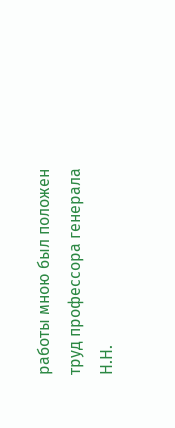работы мною был положен труд профессора генерала Н.Н.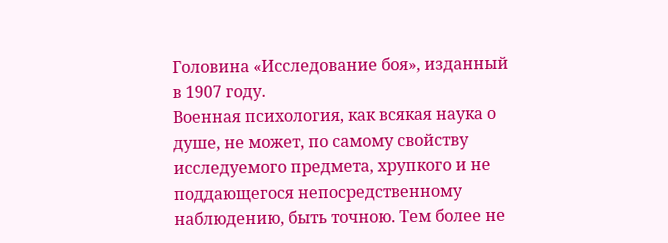Головина «Исследование боя», изданный в 1907 году.
Военная психология, как всякая наука о душе, не может, по самому свойству исследуемого предмета, хрупкого и не поддающегося непосредственному наблюдению, быть точною. Тем более не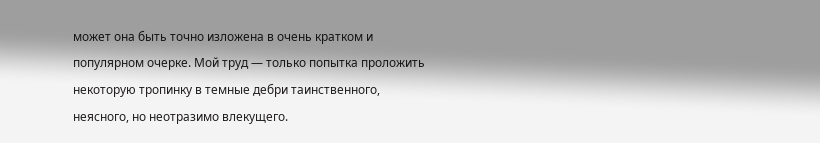может она быть точно изложена в очень кратком и популярном очерке. Мой труд — только попытка проложить некоторую тропинку в темные дебри таинственного, неясного, но неотразимо влекущего.